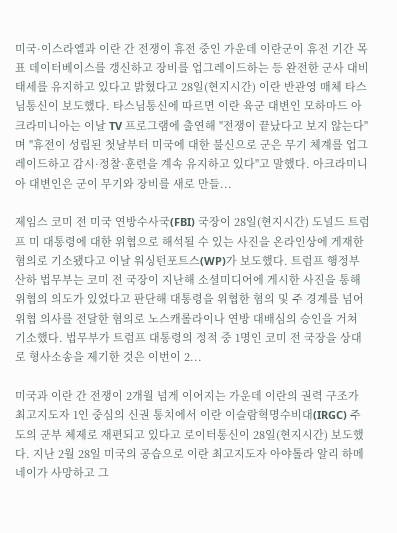미국·이스라엘과 이란 간 전쟁이 휴전 중인 가운데 이란군이 휴전 기간 목표 데이터베이스를 갱신하고 장비를 업그레이드하는 등 완전한 군사 대비 태세를 유지하고 있다고 밝혔다고 28일(현지시간) 이란 반관영 매체 타스님통신이 보도했다. 타스님통신에 따르면 이란 육군 대변인 모하마드 아크라미니아는 이날 TV 프로그램에 출연해 "전쟁이 끝났다고 보지 않는다"며 "휴전이 성립된 첫날부터 미국에 대한 불신으로 군은 무기 체계를 업그레이드하고 감시·정찰·훈련을 계속 유지하고 있다"고 말했다. 아크라미니아 대변인은 군이 무기와 장비를 새로 만들...

제임스 코미 전 미국 연방수사국(FBI) 국장이 28일(현지시간) 도널드 트럼프 미 대통령에 대한 위협으로 해석될 수 있는 사진을 온라인상에 게재한 혐의로 기소됐다고 이날 워싱턴포트스(WP)가 보도했다. 트럼프 행정부 산하 법무부는 코미 전 국장이 지난해 소셜미디어에 게시한 사진을 통해 위협의 의도가 있었다고 판단해 대통령을 위협한 혐의 및 주 경계를 넘어 위협 의사를 전달한 혐의로 노스캐롤라이나 연방 대배심의 승인을 거쳐 기소했다. 법무부가 트럼프 대통령의 정적 중 1명인 코미 전 국장을 상대로 형사소송을 제기한 것은 이번이 2...

미국과 이란 간 전쟁이 2개월 넘게 이어지는 가운데 이란의 권력 구조가 최고지도자 1인 중심의 신권 통치에서 이란 이슬람혁명수비대(IRGC) 주도의 군부 체제로 재편되고 있다고 로이터통신이 28일(현지시간) 보도했다. 지난 2월 28일 미국의 공습으로 이란 최고지도자 아야톨라 알리 하메네이가 사망하고 그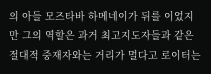의 아들 모즈타바 하메네이가 뒤를 이었지만 그의 역할은 과거 최고지도자들과 같은 절대적 중재자와는 거리가 멀다고 로이터는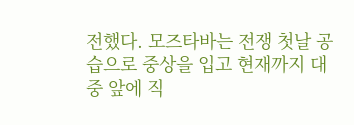전했다. 모즈타바는 전쟁 첫날 공습으로 중상을 입고 현재까지 대중 앞에 직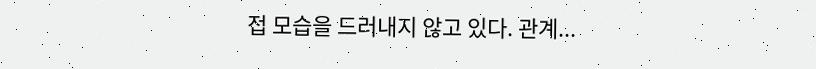접 모습을 드러내지 않고 있다. 관계...